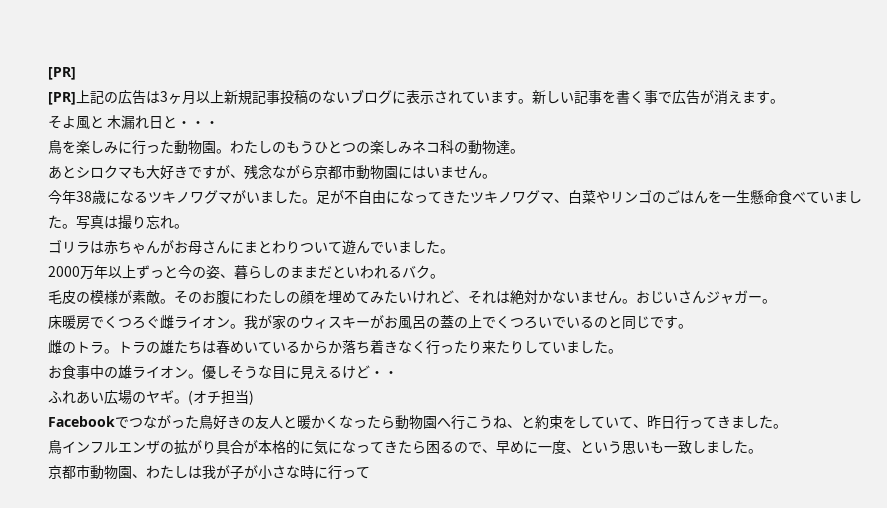[PR]
[PR]上記の広告は3ヶ月以上新規記事投稿のないブログに表示されています。新しい記事を書く事で広告が消えます。
そよ風と 木漏れ日と・・・
鳥を楽しみに行った動物園。わたしのもうひとつの楽しみネコ科の動物達。
あとシロクマも大好きですが、残念ながら京都市動物園にはいません。
今年38歳になるツキノワグマがいました。足が不自由になってきたツキノワグマ、白菜やリンゴのごはんを一生懸命食べていました。写真は撮り忘れ。
ゴリラは赤ちゃんがお母さんにまとわりついて遊んでいました。
2000万年以上ずっと今の姿、暮らしのままだといわれるバク。
毛皮の模様が素敵。そのお腹にわたしの顔を埋めてみたいけれど、それは絶対かないません。おじいさんジャガー。
床暖房でくつろぐ雌ライオン。我が家のウィスキーがお風呂の蓋の上でくつろいでいるのと同じです。
雌のトラ。トラの雄たちは春めいているからか落ち着きなく行ったり来たりしていました。
お食事中の雄ライオン。優しそうな目に見えるけど・・
ふれあい広場のヤギ。(オチ担当)
Facebookでつながった鳥好きの友人と暖かくなったら動物園へ行こうね、と約束をしていて、昨日行ってきました。
鳥インフルエンザの拡がり具合が本格的に気になってきたら困るので、早めに一度、という思いも一致しました。
京都市動物園、わたしは我が子が小さな時に行って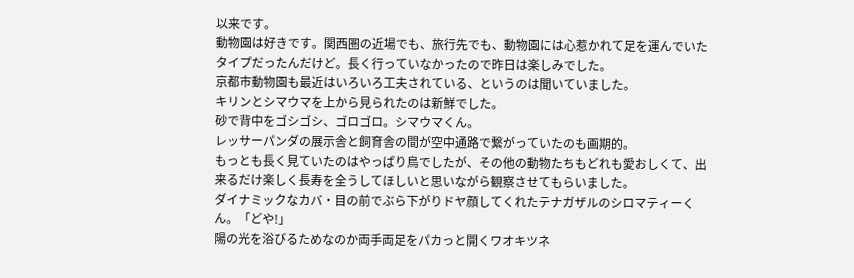以来です。
動物園は好きです。関西圏の近場でも、旅行先でも、動物園には心惹かれて足を運んでいたタイプだったんだけど。長く行っていなかったので昨日は楽しみでした。
京都市動物園も最近はいろいろ工夫されている、というのは聞いていました。
キリンとシマウマを上から見られたのは新鮮でした。
砂で背中をゴシゴシ、ゴロゴロ。シマウマくん。
レッサーパンダの展示舎と飼育舎の間が空中通路で繋がっていたのも画期的。
もっとも長く見ていたのはやっぱり鳥でしたが、その他の動物たちもどれも愛おしくて、出来るだけ楽しく長寿を全うしてほしいと思いながら観察させてもらいました。
ダイナミックなカバ・目の前でぶら下がりドヤ顔してくれたテナガザルのシロマティーくん。「どや!」
陽の光を浴びるためなのか両手両足をパカっと開くワオキツネ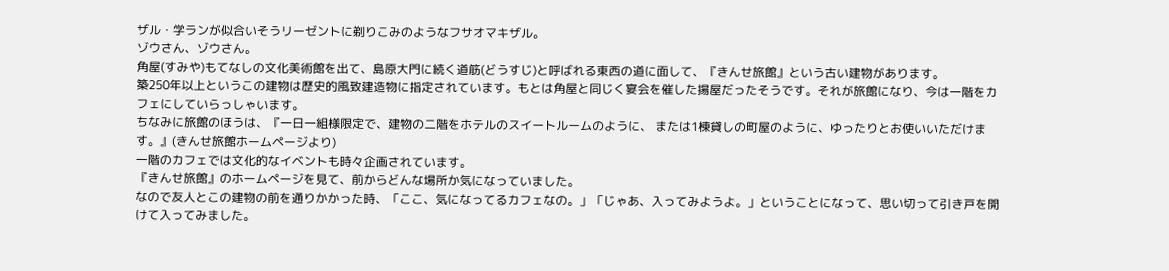ザル・学ランが似合いそうリーゼントに剃りこみのようなフサオマキザル。
ゾウさん、ゾウさん。
角屋(すみや)もてなしの文化美術館を出て、島原大門に続く道筋(どうすじ)と呼ばれる東西の道に面して、『きんせ旅館』という古い建物があります。
築250年以上というこの建物は歴史的風致建造物に指定されています。もとは角屋と同じく宴会を催した揚屋だったそうです。それが旅館になり、今は一階をカフェにしていらっしゃいます。
ちなみに旅館のほうは、『一日一組様限定で、建物の二階をホテルのスイートルームのように、 または1棟貸しの町屋のように、ゆったりとお使いいただけます。』(きんせ旅館ホームページより)
一階のカフェでは文化的なイベントも時々企画されています。
『きんせ旅館』のホームページを見て、前からどんな場所か気になっていました。
なので友人とこの建物の前を通りかかった時、「ここ、気になってるカフェなの。」「じゃあ、入ってみようよ。」ということになって、思い切って引き戸を開けて入ってみました。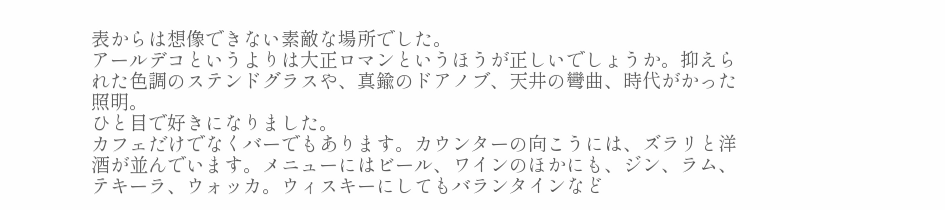表からは想像できない素敵な場所でした。
アールデコというよりは大正ロマンというほうが正しいでしょうか。抑えられた色調のステンドグラスや、真鍮のドアノブ、天井の彎曲、時代がかった照明。
ひと目で好きになりました。
カフェだけでなくバーでもあります。カウンターの向こうには、ズラリと洋酒が並んでいます。メニューにはビール、ワインのほかにも、ジン、ラム、テキーラ、ウォッカ。ウィスキーにしてもバランタインなど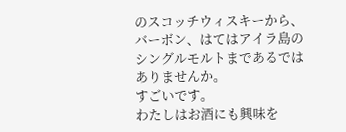のスコッチウィスキーから、バーボン、はてはアイラ島のシングルモルトまであるではありませんか。
すごいです。
わたしはお酒にも興味を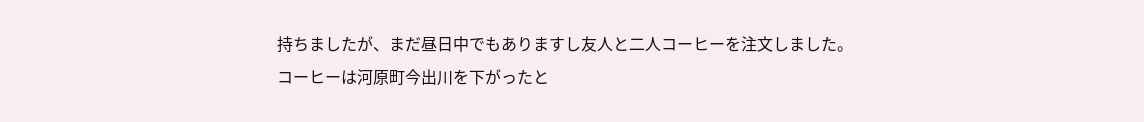持ちましたが、まだ昼日中でもありますし友人と二人コーヒーを注文しました。
コーヒーは河原町今出川を下がったと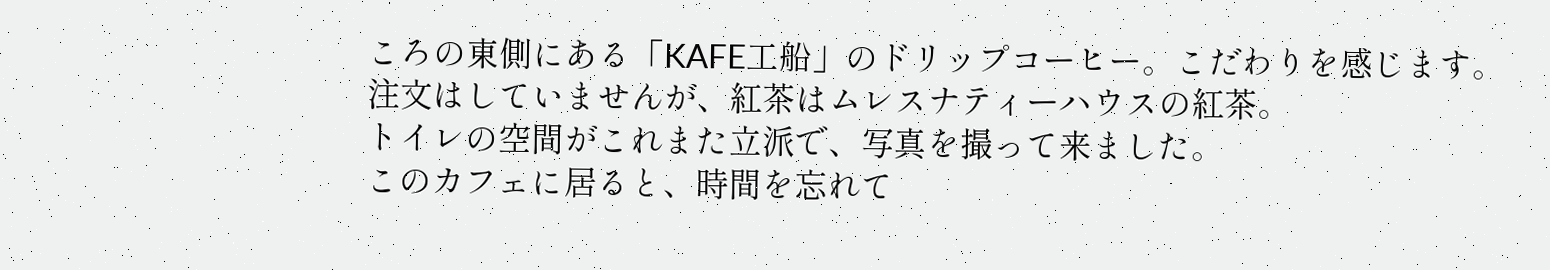ころの東側にある「KAFE工船」のドリップコーヒー。こだわりを感じます。
注文はしていませんが、紅茶はムレスナティーハウスの紅茶。
トイレの空間がこれまた立派で、写真を撮って来ました。
このカフェに居ると、時間を忘れて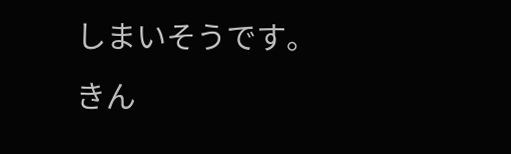しまいそうです。
きん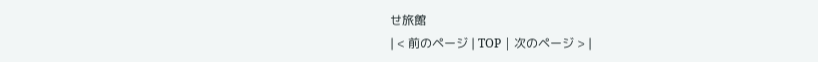せ旅館
| < 前のページ | TOP | 次のページ > |